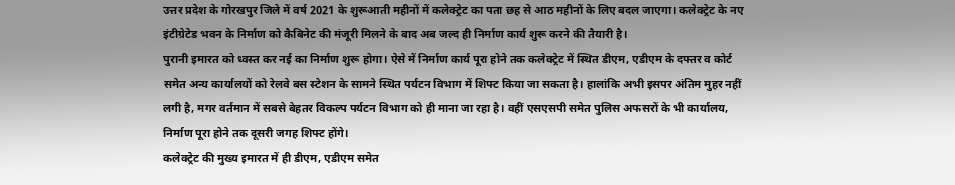उत्तर प्रदेश के गोरखपुर जिले में वर्ष 2021 के शुरूआती महीनों में कलेक्ट्रेट का पता छह से आठ महीनों के लिए बदल जाएगा। कलेक्ट्रेट के नए इंटीग्रेटेड भवन के निर्माण को कैबिनेट की मंजूरी मिलने के बाद अब जल्द ही निर्माण कार्य शुरू करने की तैयारी है।
पुरानी इमारत को ध्वस्त कर नई का निर्माण शुरू होगा। ऐसे में निर्माण कार्य पूरा होने तक कलेक्ट्रेट में स्थित डीएम, एडीएम के दफ्तर व कोर्ट समेत अन्य कार्यालयों को रेलवे बस स्टेशन के सामने स्थित पर्यटन विभाग में शिफ्ट किया जा सकता है। हालांकि अभी इसपर अंतिम मुहर नहीं लगी है, मगर वर्तमान में सबसे बेहतर विकल्प पर्यटन विभाग को ही माना जा रहा है। वहीं एसएसपी समेत पुलिस अफसरों के भी कार्यालय, निर्माण पूरा होने तक दूसरी जगह शिफ्ट होंगे।
कलेक्ट्रेट की मुख्य इमारत में ही डीएम, एडीएम समेत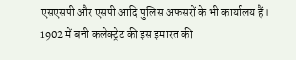एसएसपी और एसपी आदि पुलिस अफसरों के भी कार्यालय हैं। 1902 में बनी कलेक्ट्रेट की इस इमारत की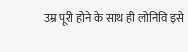उम्र पूरी होने के साथ ही लोनिवि इसे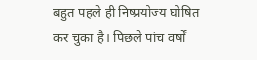बहुत पहले ही निष्प्रयोज्य घोषित कर चुका है। पिछले पांच वर्षों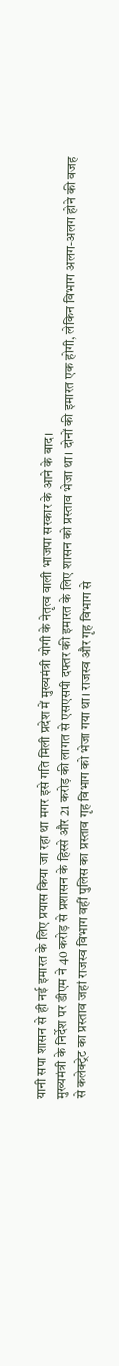यानी सपा शासन से ही नई इमारत के लिए प्रयास किया जा रहा था मगर इसे गति मिली प्रदेश में मुख्यमंत्री योगी के नेतृत्व वाली भाजपा सरकार के आने के बाद।
मुख्यमंत्री के निर्देश पर डीएम ने 40 करोड़ से प्रशासन के हिस्से और 21 करोड़ की लागत से एसएसपी दफ्तर की इमारत के लिए शासन को प्रस्ताव भेजा था। दोनों की इमारत एक होगी, लेकिन विभाग अलग-अलग होने की वजह से कलेक्ट्रेट का प्रस्ताव जहां राजस्व विभाग वहीं पुलिस का प्रस्ताव गृह विभाग को भेजा गया था। राजस्व और गृह विभाग से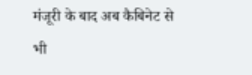मंजूरी के बाद अब कैबिनेट से भी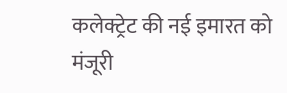कलेक्ट्रेट की नई इमारत को मंजूरी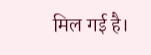मिल गई है।